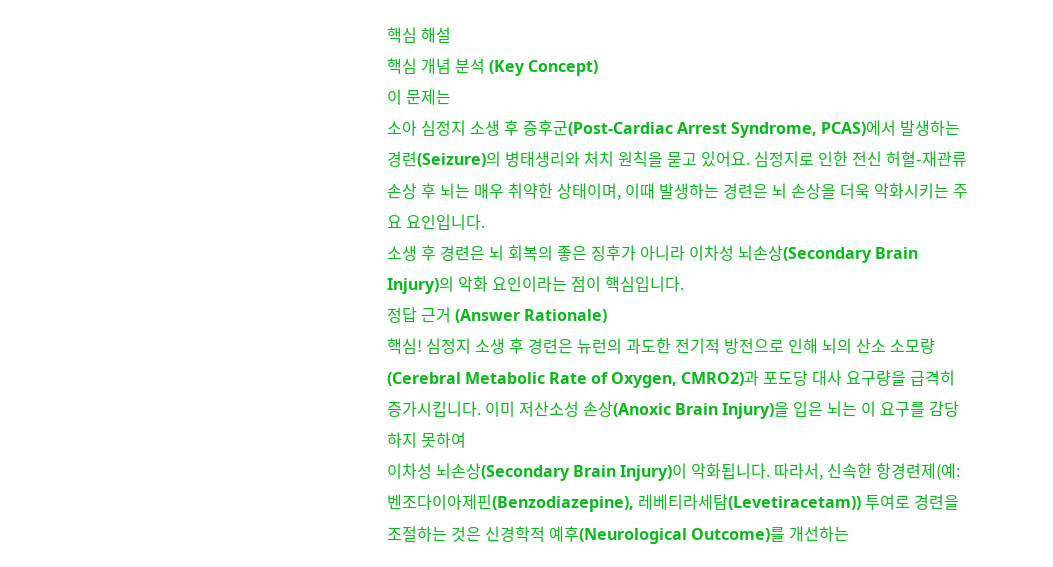핵심 해설
핵심 개념 분석 (Key Concept)
이 문제는
소아 심정지 소생 후 증후군(Post-Cardiac Arrest Syndrome, PCAS)에서 발생하는
경련(Seizure)의 병태생리와 처치 원칙을 묻고 있어요. 심정지로 인한 전신 허혈-재관류 손상 후 뇌는 매우 취약한 상태이며, 이때 발생하는 경련은 뇌 손상을 더욱 악화시키는 주요 요인입니다.
소생 후 경련은 뇌 회복의 좋은 징후가 아니라 이차성 뇌손상(Secondary Brain Injury)의 악화 요인이라는 점이 핵심입니다.
정답 근거 (Answer Rationale)
핵심! 심정지 소생 후 경련은 뉴런의 과도한 전기적 방전으로 인해 뇌의 산소 소모량(Cerebral Metabolic Rate of Oxygen, CMRO2)과 포도당 대사 요구량을 급격히 증가시킵니다. 이미 저산소성 손상(Anoxic Brain Injury)을 입은 뇌는 이 요구를 감당하지 못하여
이차성 뇌손상(Secondary Brain Injury)이 악화됩니다. 따라서, 신속한 항경련제(예: 벤조다이아제핀(Benzodiazepine), 레베티라세탐(Levetiracetam)) 투여로 경련을 조절하는 것은 신경학적 예후(Neurological Outcome)를 개선하는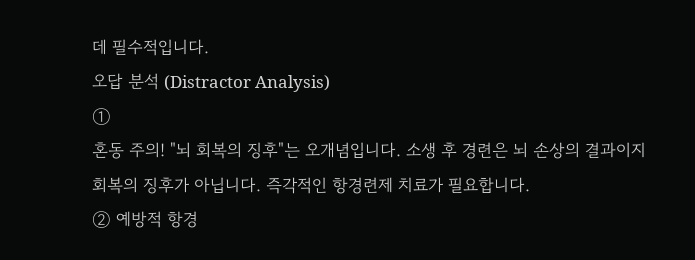데 필수적입니다.
오답 분석 (Distractor Analysis)
①
혼동 주의! "뇌 회복의 징후"는 오개념입니다. 소생 후 경련은 뇌 손상의 결과이지 회복의 징후가 아닙니다. 즉각적인 항경련제 치료가 필요합니다.
② 예방적 항경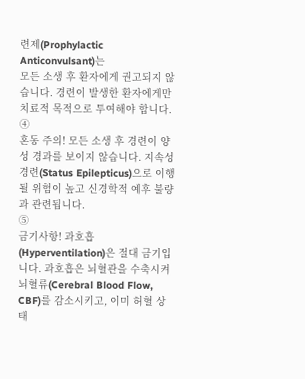련제(Prophylactic Anticonvulsant)는
모든 소생 후 환자에게 권고되지 않습니다. 경련이 발생한 환자에게만 치료적 목적으로 투여해야 합니다.
④
혼동 주의! 모든 소생 후 경련이 양성 경과를 보이지 않습니다. 지속성 경련(Status Epilepticus)으로 이행될 위험이 높고 신경학적 예후 불량과 관련됩니다.
⑤
금기사항! 과호흡(Hyperventilation)은 절대 금기입니다. 과호흡은 뇌혈관을 수축시켜 뇌혈류(Cerebral Blood Flow, CBF)를 감소시키고, 이미 허혈 상태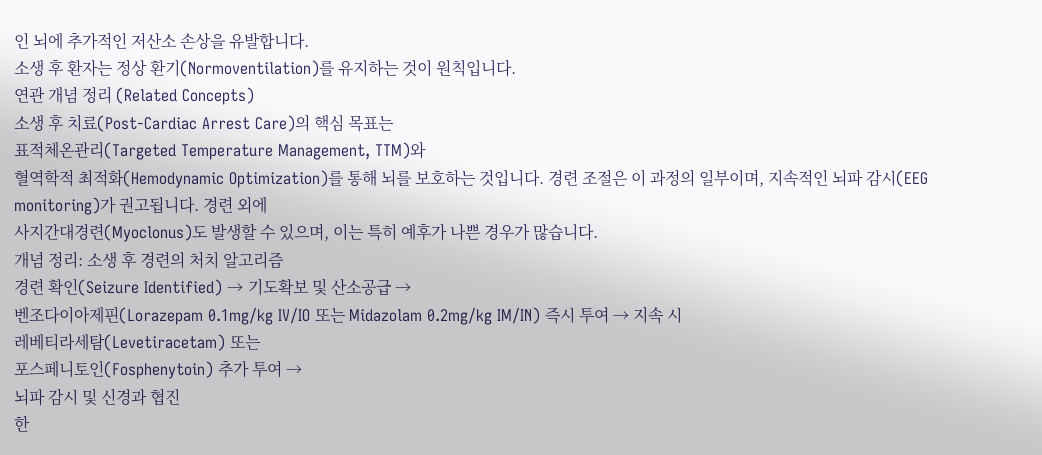인 뇌에 추가적인 저산소 손상을 유발합니다.
소생 후 환자는 정상 환기(Normoventilation)를 유지하는 것이 원칙입니다.
연관 개념 정리 (Related Concepts)
소생 후 치료(Post-Cardiac Arrest Care)의 핵심 목표는
표적체온관리(Targeted Temperature Management, TTM)와
혈역학적 최적화(Hemodynamic Optimization)를 통해 뇌를 보호하는 것입니다. 경련 조절은 이 과정의 일부이며, 지속적인 뇌파 감시(EEG monitoring)가 권고됩니다. 경련 외에
사지간대경련(Myoclonus)도 발생할 수 있으며, 이는 특히 예후가 나쁜 경우가 많습니다.
개념 정리: 소생 후 경련의 처치 알고리즘
경련 확인(Seizure Identified) → 기도확보 및 산소공급 →
벤조다이아제핀(Lorazepam 0.1mg/kg IV/IO 또는 Midazolam 0.2mg/kg IM/IN) 즉시 투여 → 지속 시
레베티라세탐(Levetiracetam) 또는
포스페니토인(Fosphenytoin) 추가 투여 →
뇌파 감시 및 신경과 협진
한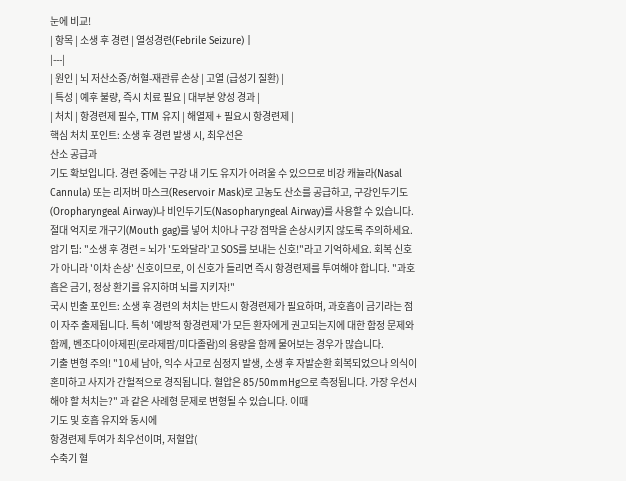눈에 비교!
| 항목 | 소생 후 경련 | 열성경련(Febrile Seizure) |
|---|
| 원인 | 뇌 저산소증/허혈-재관류 손상 | 고열 (급성기 질환) |
| 특성 | 예후 불량, 즉시 치료 필요 | 대부분 양성 경과 |
| 처치 | 항경련제 필수, TTM 유지 | 해열제 + 필요시 항경련제 |
핵심 처치 포인트: 소생 후 경련 발생 시, 최우선은
산소 공급과
기도 확보입니다. 경련 중에는 구강 내 기도 유지가 어려울 수 있으므로 비강 캐뉼라(Nasal Cannula) 또는 리저버 마스크(Reservoir Mask)로 고농도 산소를 공급하고, 구강인두기도(Oropharyngeal Airway)나 비인두기도(Nasopharyngeal Airway)를 사용할 수 있습니다. 절대 억지로 개구기(Mouth gag)를 넣어 치아나 구강 점막을 손상시키지 않도록 주의하세요.
암기 팁: "소생 후 경련 = 뇌가 '도와달라'고 SOS를 보내는 신호!"라고 기억하세요. 회복 신호가 아니라 '이차 손상' 신호이므로, 이 신호가 들리면 즉시 항경련제를 투여해야 합니다. "과호흡은 금기, 정상 환기를 유지하며 뇌를 지키자!"
국시 빈출 포인트: 소생 후 경련의 처치는 반드시 항경련제가 필요하며, 과호흡이 금기라는 점이 자주 출제됩니다. 특히 '예방적 항경련제'가 모든 환자에게 권고되는지에 대한 함정 문제와 함께, 벤조다이아제핀(로라제팜/미다졸람)의 용량을 함께 물어보는 경우가 많습니다.
기출 변형 주의! "10세 남아, 익수 사고로 심정지 발생, 소생 후 자발순환 회복되었으나 의식이 혼미하고 사지가 간헐적으로 경직됩니다. 혈압은 85/50mmHg으로 측정됩니다. 가장 우선시해야 할 처치는?" 과 같은 사례형 문제로 변형될 수 있습니다. 이때
기도 및 호흡 유지와 동시에
항경련제 투여가 최우선이며, 저혈압(
수축기 혈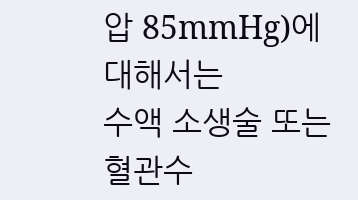압 85mmHg)에 대해서는
수액 소생술 또는
혈관수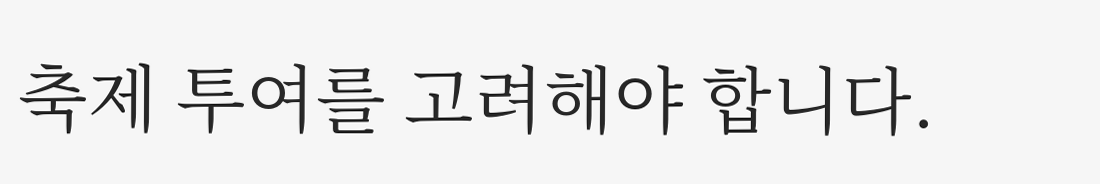축제 투여를 고려해야 합니다.